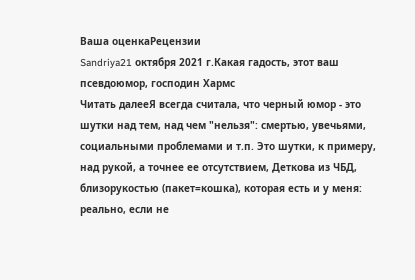Ваша оценкаРецензии
Sandriya21 октября 2021 г.Какая гадость, этот ваш псевдоюмор, господин Хармс
Читать далееЯ всегда считала, что черный юмор - это шутки над тем, над чем "нельзя": смертью, увечьями, социальными проблемами и т.п. Это шутки, к примеру, над рукой, а точнее ее отсутствием, Деткова из ЧБД, близорукостью (пакет=кошка), которая есть и у меня: реально, если не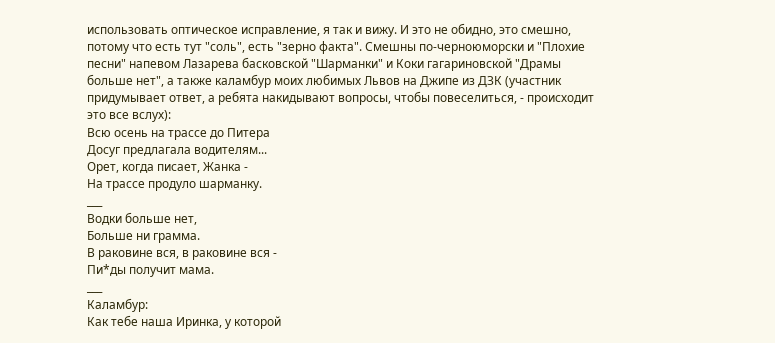использовать оптическое исправление, я так и вижу. И это не обидно, это смешно, потому что есть тут "соль", есть "зерно факта". Смешны по-черноюморски и "Плохие песни" напевом Лазарева басковской "Шарманки" и Коки гагариновской "Драмы больше нет", а также каламбур моих любимых Львов на Джипе из ДЗК (участник придумывает ответ, а ребята накидывают вопросы, чтобы повеселиться, - происходит это все вслух):
Всю осень на трассе до Питера
Досуг предлагала водителям...
Орет, когда писает, Жанка -
На трассе продуло шарманку.
___
Водки больше нет,
Больше ни грамма.
В раковине вся, в раковине вся -
Пи*ды получит мама.
___
Каламбур:
Как тебе наша Иринка, у которой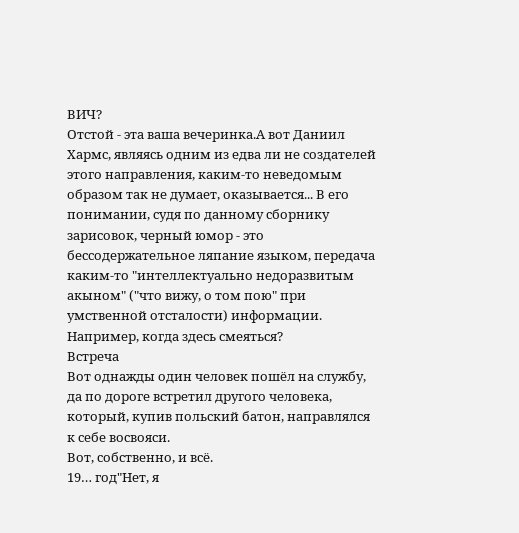ВИЧ?
Отстой - эта ваша вечеринка.А вот Даниил Хармс, являясь одним из едва ли не создателей этого направления, каким-то неведомым образом так не думает, оказывается... В его понимании, судя по данному сборнику зарисовок, черный юмор - это бессодержательное ляпание языком, передача каким-то "интеллектуально недоразвитым акыном" ("что вижу, о том пою" при умственной отсталости) информации. Например, когда здесь смеяться?
Встреча
Вот однажды один человек пошёл на службу, да по дороге встретил другого человека, который, купив польский батон, направлялся к себе восвояси.
Вот, собственно, и всё.
19… год"Нет, я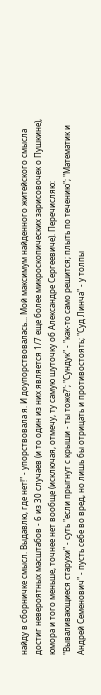найду в сборничке смысл. Выдавлю, где нет!" - упорствовала я. И доупорствовалась... Мой максимум найденного житейского смысла достиг невероятных масштабов - 6 из 30 случаев (и то один из них является 1/7 еще более микроскопических зарисовочек о Пушкине), юмора и того меньше, точнее нет вообще (исключая, отмечу, ту самую шуточку об Александре Сергеевиче). Перечисляю: "Вываливающиеся старухи" - суть "если прыгнут с крыши - ты тоже?"; "Сундук" - "как-то само решится; плыть по течению"; "Математик и Андрей Семенович" - пусть себе во вред, но лишь бы отрицать и противостоять; "Суд Линча" - у толпы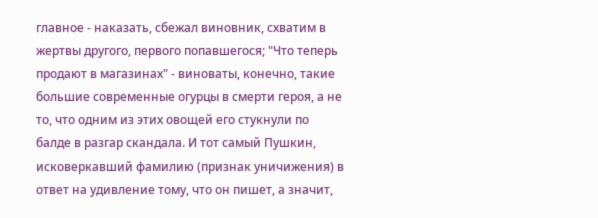главное - наказать, сбежал виновник, схватим в жертвы другого, первого попавшегося; "Что теперь продают в магазинах" - виноваты, конечно, такие большие современные огурцы в смерти героя, а не то, что одним из этих овощей его стукнули по балде в разгар скандала. И тот самый Пушкин, исковеркавший фамилию (признак уничижения) в ответ на удивление тому, что он пишет, а значит,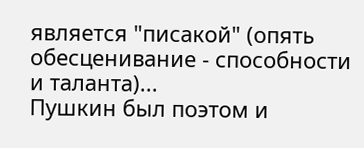является "писакой" (опять обесценивание - способности и таланта)...
Пушкин был поэтом и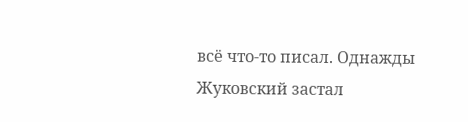всё что-то писал. Однажды Жуковский застал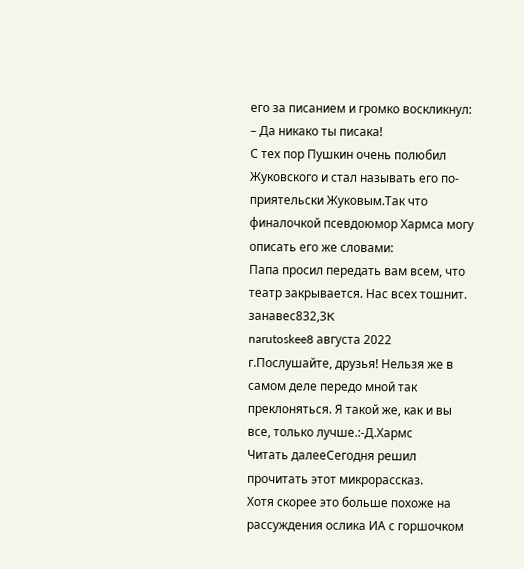его за писанием и громко воскликнул:
– Да никако ты писака!
С тех пор Пушкин очень полюбил Жуковского и стал называть его по-приятельски Жуковым.Так что финалочкой псевдоюмор Хармса могу описать его же словами:
Папа просил передать вам всем, что театр закрывается. Нас всех тошнит.
занавес832,3K
narutoskee8 августа 2022 г.Послушайте, друзья! Нельзя же в самом деле передо мной так преклоняться. Я такой же, как и вы все, только лучше.:-Д.Хармс
Читать далееСегодня решил прочитать этот микрорассказ.
Хотя скорее это больше похоже на рассуждения ослика ИА с горшочком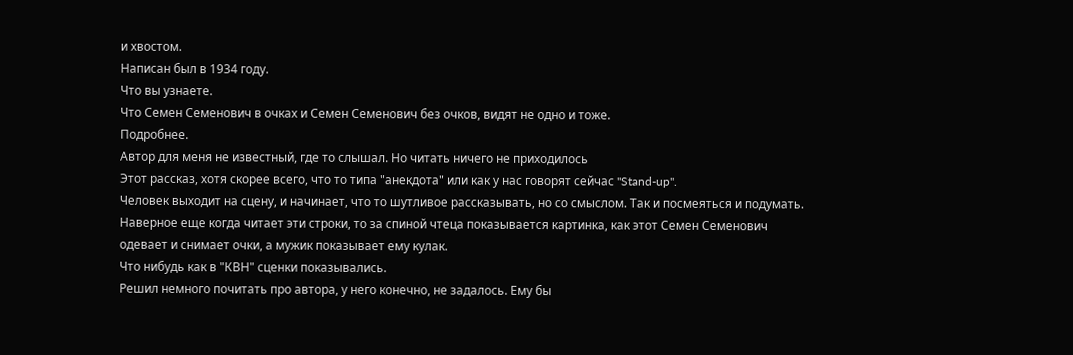и хвостом.
Написан был в 1934 году.
Что вы узнаете.
Что Семен Семенович в очках и Семен Семенович без очков, видят не одно и тоже.
Подробнее.
Автор для меня не известный, где то слышал. Но читать ничего не приходилось
Этот рассказ, хотя скорее всего, что то типа "анекдота" или как у нас говорят сейчас "Stand-up".
Человек выходит на сцену, и начинает, что то шутливое рассказывать, но со смыслом. Так и посмеяться и подумать.
Наверное еще когда читает эти строки, то за спиной чтеца показывается картинка, как этот Семен Семенович одевает и снимает очки, а мужик показывает ему кулак.
Что нибудь как в "КВН" сценки показывались.
Решил немного почитать про автора, у него конечно, не задалось. Ему бы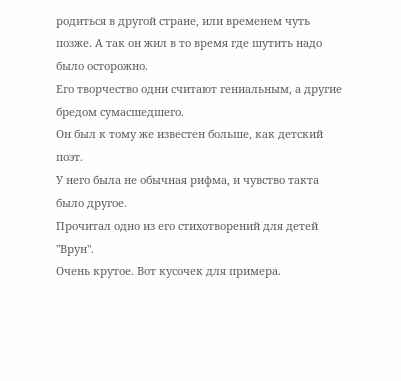родиться в другой стране, или временем чуть позже. А так он жил в то время где шутить надо было осторожно.
Его творчество одни считают гениальным, а другие бредом сумасшедшего.
Он был к тому же известен больше, как детский поэт.
У него была не обычная рифма, и чувство такта было другое.
Прочитал одно из его стихотворений для детей "Врун".
Очень крутое. Вот кусочек для примера.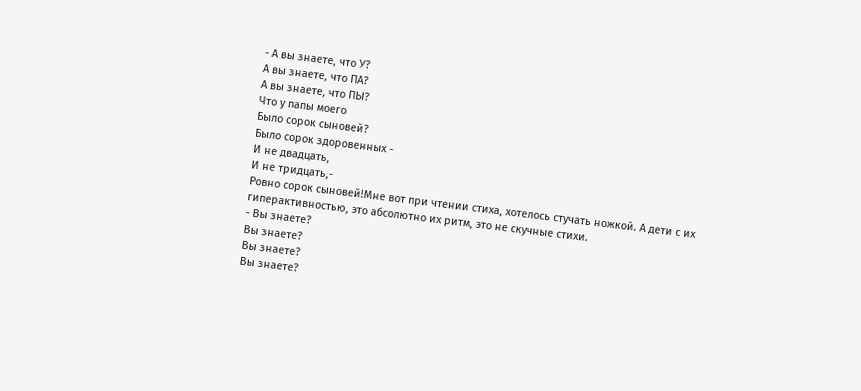- А вы знаете, что У?
А вы знаете, что ПА?
А вы знаете, что ПЫ?
Что у папы моего
Было сорок сыновей?
Было сорок здоровенных -
И не двадцать,
И не тридцать,-
Ровно сорок сыновей!Мне вот при чтении стиха, хотелось стучать ножкой. А дети с их гиперактивностью, это абсолютно их ритм, это не скучные стихи.
- Вы знаете?
Вы знаете?
Вы знаете?
Вы знаете?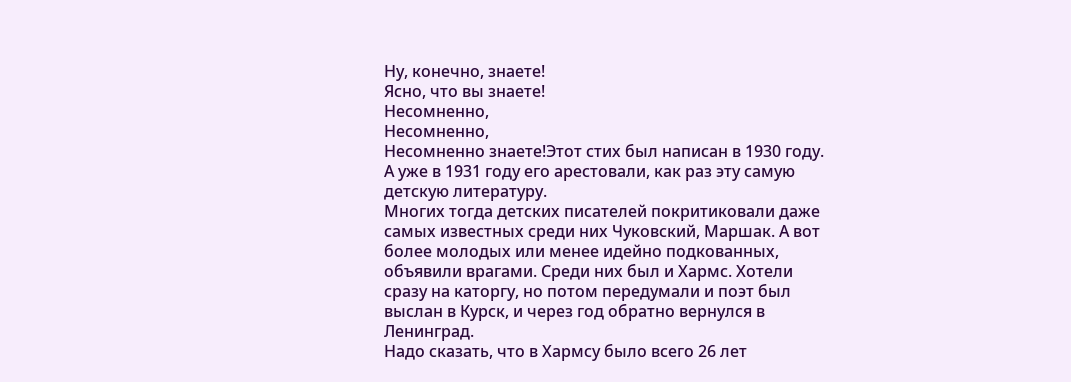Ну, конечно, знаете!
Ясно, что вы знаете!
Несомненно,
Несомненно,
Несомненно знаете!Этот стих был написан в 1930 году.
А уже в 1931 году его арестовали, как раз эту самую детскую литературу.
Многих тогда детских писателей покритиковали даже самых известных среди них Чуковский, Маршак. А вот более молодых или менее идейно подкованных, объявили врагами. Среди них был и Хармс. Хотели сразу на каторгу, но потом передумали и поэт был выслан в Курск, и через год обратно вернулся в Ленинград.
Надо сказать, что в Хармсу было всего 26 лет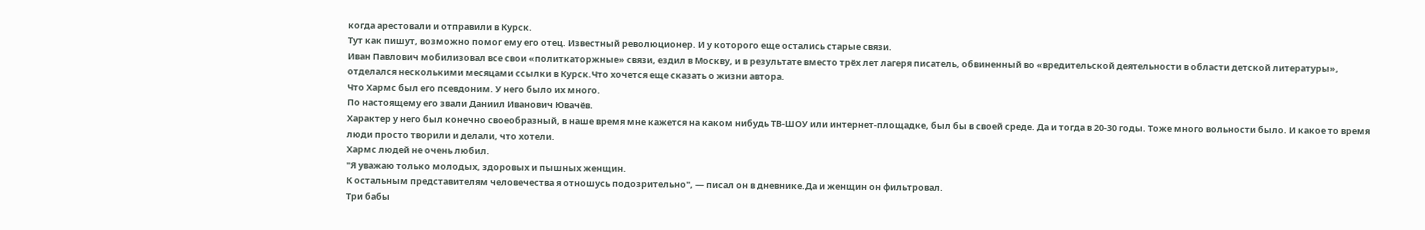когда арестовали и отправили в Курск.
Тут как пишут, возможно помог ему его отец. Известный революционер. И у которого еще остались старые связи.
Иван Павлович мобилизовал все свои «политкаторжные» связи, ездил в Москву, и в результате вместо трёх лет лагеря писатель, обвиненный во «вредительской деятельности в области детской литературы», отделался несколькими месяцами ссылки в Курск.Что хочется еще сказать о жизни автора.
Что Хармс был его псевдоним. У него было их много.
По настоящему его звали Даниил Иванович Ювачёв.
Характер у него был конечно своеобразный, в наше время мне кажется на каком нибудь ТВ-ШОУ или интернет-площадке, был бы в своей среде. Да и тогда в 20-30 годы. Тоже много вольности было. И какое то время люди просто творили и делали, что хотели.
Хармс людей не очень любил.
"Я уважаю только молодых, здоровых и пышных женщин.
К остальным представителям человечества я отношусь подозрительно", — писал он в дневнике.Да и женщин он фильтровал.
Три бабы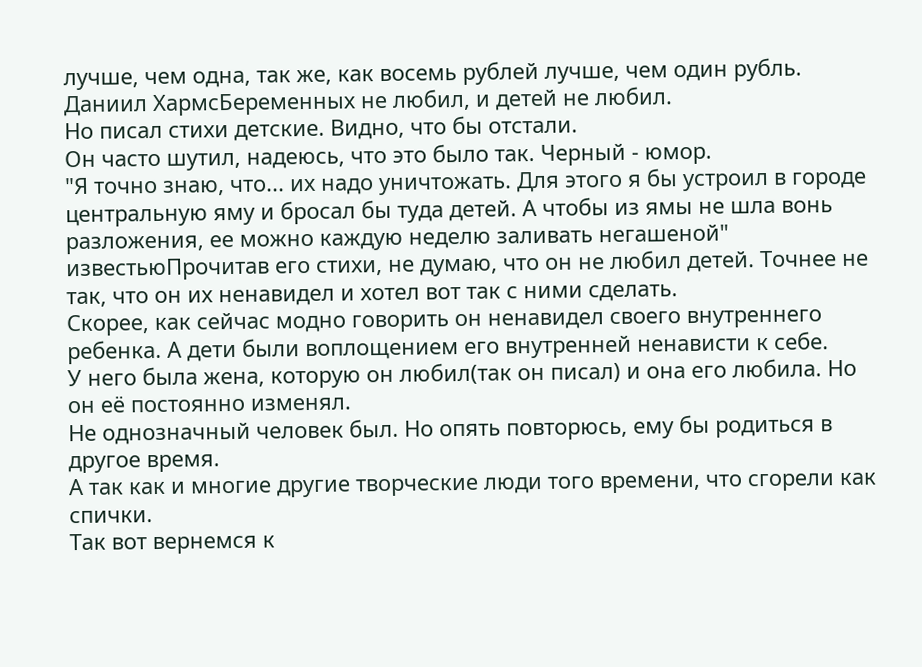лучше, чем одна, так же, как восемь рублей лучше, чем один рубль.
Даниил ХармсБеременных не любил, и детей не любил.
Но писал стихи детские. Видно, что бы отстали.
Он часто шутил, надеюсь, что это было так. Черный - юмор.
"Я точно знаю, что... их надо уничтожать. Для этого я бы устроил в городе центральную яму и бросал бы туда детей. А чтобы из ямы не шла вонь разложения, ее можно каждую неделю заливать негашеной" известьюПрочитав его стихи, не думаю, что он не любил детей. Точнее не так, что он их ненавидел и хотел вот так с ними сделать.
Скорее, как сейчас модно говорить он ненавидел своего внутреннего ребенка. А дети были воплощением его внутренней ненависти к себе.
У него была жена, которую он любил(так он писал) и она его любила. Но он её постоянно изменял.
Не однозначный человек был. Но опять повторюсь, ему бы родиться в другое время.
А так как и многие другие творческие люди того времени, что сгорели как спички.
Так вот вернемся к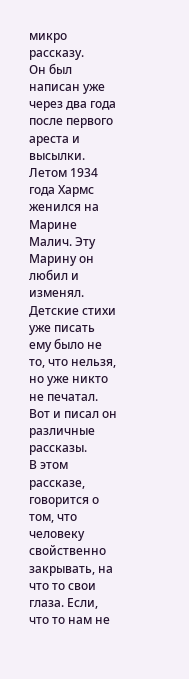микро рассказу.
Он был написан уже через два года после первого ареста и высылки.
Летом 1934 года Хармс женился на Марине Малич. Эту Марину он любил и изменял.
Детские стихи уже писать ему было не то, что нельзя, но уже никто не печатал.
Вот и писал он различные рассказы.
В этом рассказе, говорится о том, что человеку свойственно закрывать, на что то свои глаза. Если, что то нам не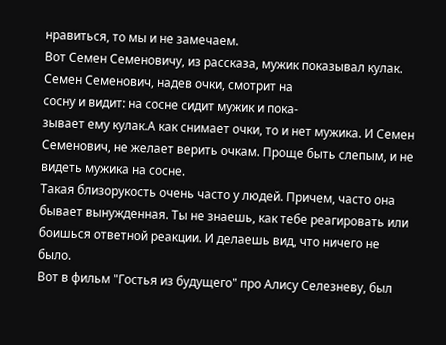нравиться, то мы и не замечаем.
Вот Семен Семеновичу, из рассказа, мужик показывал кулак.
Семен Семенович, надев очки, смотрит на
сосну и видит: на сосне сидит мужик и пока-
зывает ему кулак.А как снимает очки, то и нет мужика. И Семен Семенович, не желает верить очкам. Проще быть слепым, и не видеть мужика на сосне.
Такая близорукость очень часто у людей. Причем, часто она бывает вынужденная. Ты не знаешь, как тебе реагировать или боишься ответной реакции. И делаешь вид, что ничего не было.
Вот в фильм "Гостья из будущего" про Алису Селезневу, был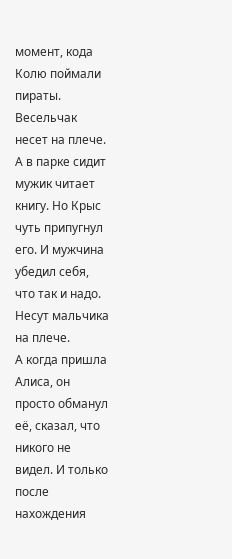момент, кода Колю поймали пираты. Весельчак несет на плече. А в парке сидит мужик читает книгу. Но Крыс чуть припугнул его. И мужчина убедил себя, что так и надо. Несут мальчика на плече.
А когда пришла Алиса, он просто обманул её, сказал, что никого не видел. И только после нахождения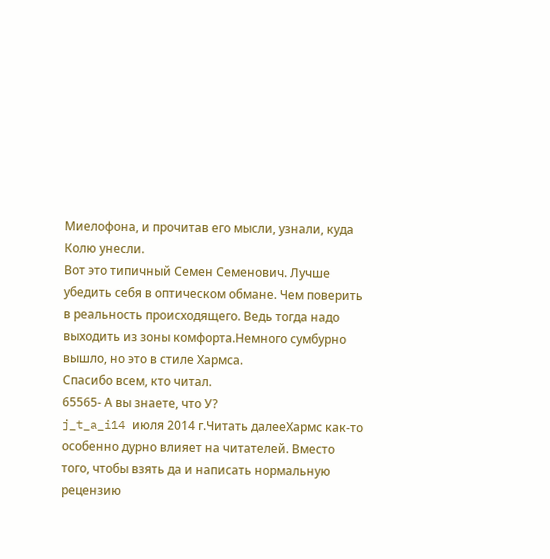Миелофона, и прочитав его мысли, узнали, куда Колю унесли.
Вот это типичный Семен Семенович. Лучше убедить себя в оптическом обмане. Чем поверить в реальность происходящего. Ведь тогда надо выходить из зоны комфорта.Немного сумбурно вышло, но это в стиле Хармса.
Спасибо всем, кто читал.
65565- А вы знаете, что У?
j_t_a_i14 июля 2014 г.Читать далееХармс как-то особенно дурно влияет на читателей. Вместо того, чтобы взять да и написать нормальную рецензию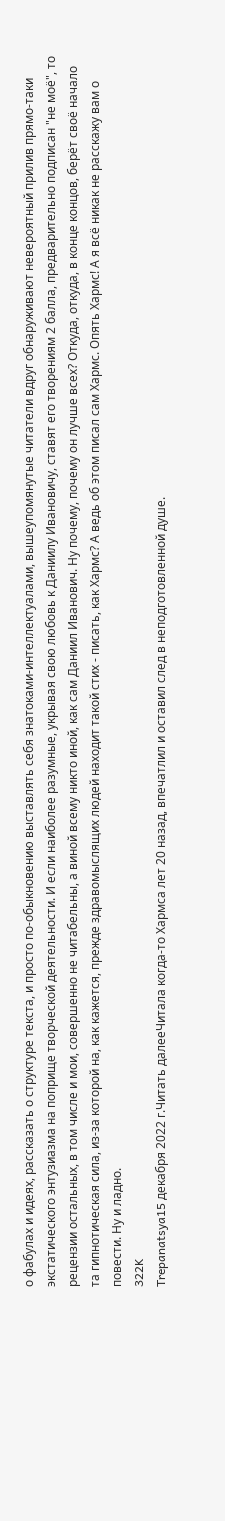о фабулах и идеях, рассказать о структуре текста, и просто по-обыкновению выставлять себя знатоками-интеллектуалами, вышеупомянутые читатели вдруг обнаруживают невероятный прилив прямо-таки экстатического энтузиазма на поприще творческой деятельности. И если наиболее разумные, укрывая свою любовь к Даниилу Ивановичу, ставят его творениям 2 балла, предварительно подписан "не моё", то рецензии остальных, в том числе и мои, совершенно не читабельны, а виной всему никто иной, как сам Даниил Иванович. Ну почему, почему он лучше всех? Откуда, откуда, в конце концов, берёт своё начало та гипнотическая сила, из-за которой на, как кажется, прежде здравомыслящих людей находит такой стих - писать, как Хармс? А ведь об этом писал сам Хармс. Опять Хармс! А я всё никак не расскажу вам о повести. Ну и ладно.
322K
Trepanatsya15 декабря 2022 г.Читать далееЧитала когда-то Хармса лет 20 назад, впечатлил и оставил след в неподготовленной душе.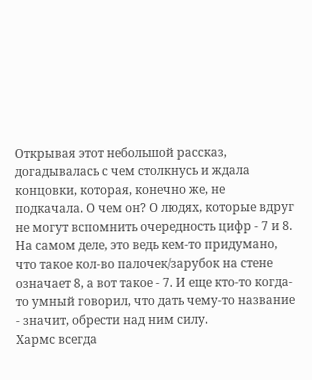Открывая этот небольшой рассказ, догадывалась с чем столкнусь и ждала концовки, которая, конечно же, не подкачала. О чем он? О людях, которые вдруг не могут вспомнить очередность цифр - 7 и 8. На самом деле, это ведь кем-то придумано, что такое кол-во палочек/зарубок на стене означает 8, а вот такое - 7. И еще кто-то когда-то умный говорил, что дать чему-то название - значит, обрести над ним силу.
Хармс всегда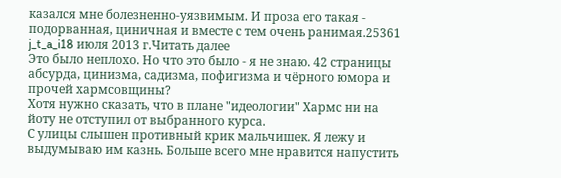казался мне болезненно-уязвимым. И проза его такая - подорванная, циничная и вместе с тем очень ранимая.25361
j_t_a_i18 июля 2013 г.Читать далее
Это было неплохо. Но что это было - я не знаю. 42 страницы абсурда, цинизма, садизма, пофигизма и чёрного юмора и прочей хармсовщины?
Хотя нужно сказать, что в плане "идеологии" Хармс ни на йоту не отступил от выбранного курса.
С улицы слышен противный крик мальчишек. Я лежу и выдумываю им казнь. Больше всего мне нравится напустить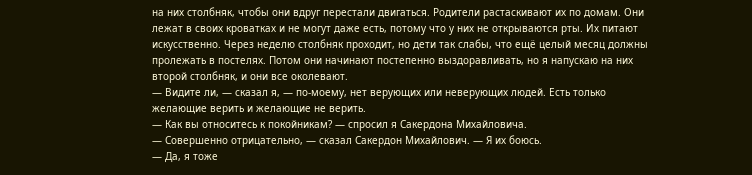на них столбняк, чтобы они вдруг перестали двигаться. Родители растаскивают их по домам. Они лежат в своих кроватках и не могут даже есть, потому что у них не открываются рты. Их питают искусственно. Через неделю столбняк проходит, но дети так слабы, что ещё целый месяц должны пролежать в постелях. Потом они начинают постепенно выздоравливать, но я напускаю на них второй столбняк, и они все околевают.
— Видите ли, — сказал я, — по-моему, нет верующих или неверующих людей. Есть только желающие верить и желающие не верить.
— Как вы относитесь к покойникам? — спросил я Сакердона Михайловича.
— Совершенно отрицательно, — сказал Сакердон Михайлович. — Я их боюсь.
— Да, я тоже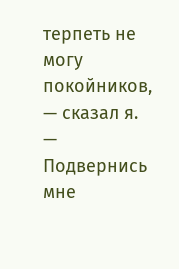терпеть не могу покойников, — сказал я. — Подвернись мне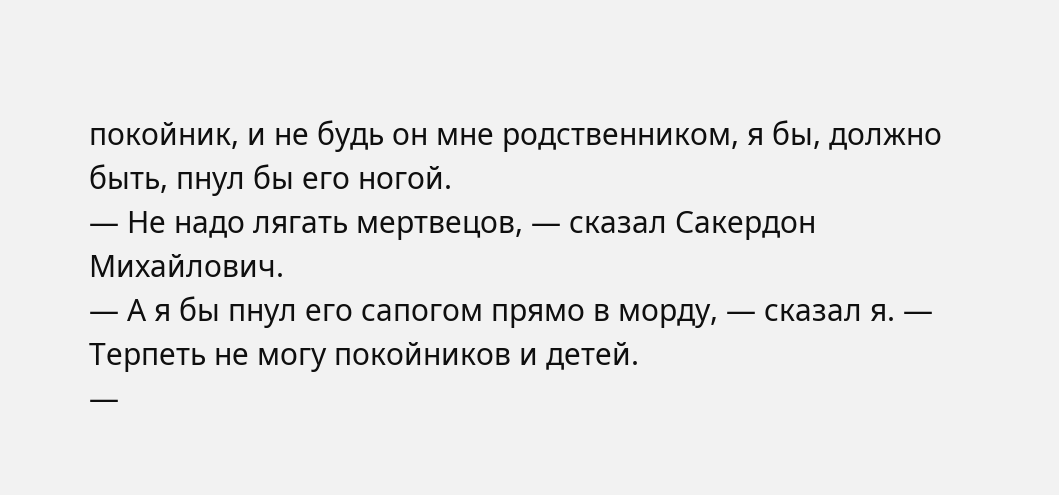покойник, и не будь он мне родственником, я бы, должно быть, пнул бы его ногой.
— Не надо лягать мертвецов, — сказал Сакердон Михайлович.
— А я бы пнул его сапогом прямо в морду, — сказал я. — Терпеть не могу покойников и детей.
—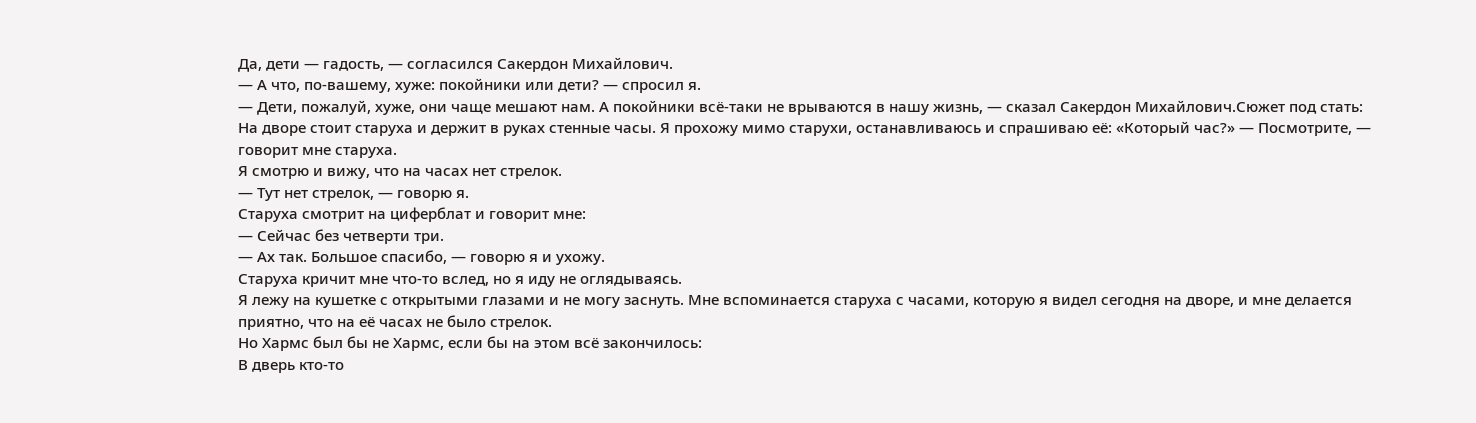Да, дети — гадость, — согласился Сакердон Михайлович.
— А что, по-вашему, хуже: покойники или дети? — спросил я.
— Дети, пожалуй, хуже, они чаще мешают нам. А покойники всё-таки не врываются в нашу жизнь, — сказал Сакердон Михайлович.Сюжет под стать:
На дворе стоит старуха и держит в руках стенные часы. Я прохожу мимо старухи, останавливаюсь и спрашиваю её: «Который час?» — Посмотрите, — говорит мне старуха.
Я смотрю и вижу, что на часах нет стрелок.
— Тут нет стрелок, — говорю я.
Старуха смотрит на циферблат и говорит мне:
— Сейчас без четверти три.
— Ах так. Большое спасибо, — говорю я и ухожу.
Старуха кричит мне что-то вслед, но я иду не оглядываясь.
Я лежу на кушетке с открытыми глазами и не могу заснуть. Мне вспоминается старуха с часами, которую я видел сегодня на дворе, и мне делается приятно, что на её часах не было стрелок.
Но Хармс был бы не Хармс, если бы на этом всё закончилось:
В дверь кто-то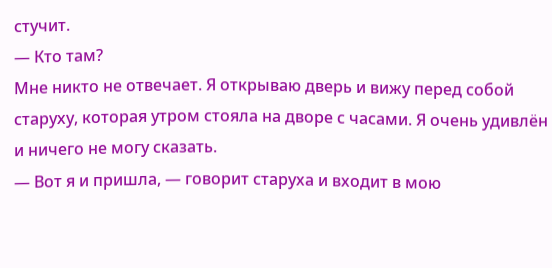стучит.
— Кто там?
Мне никто не отвечает. Я открываю дверь и вижу перед собой старуху, которая утром стояла на дворе с часами. Я очень удивлён и ничего не могу сказать.
— Вот я и пришла, — говорит старуха и входит в мою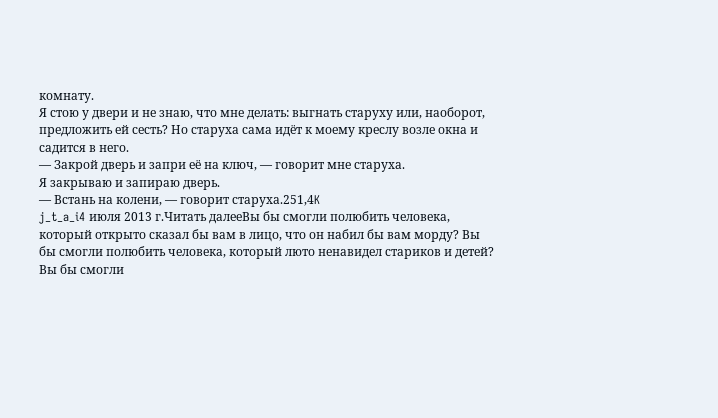комнату.
Я стою у двери и не знаю, что мне делать: выгнать старуху или, наоборот, предложить ей сесть? Но старуха сама идёт к моему креслу возле окна и садится в него.
— Закрой дверь и запри её на ключ, — говорит мне старуха.
Я закрываю и запираю дверь.
— Встань на колени, — говорит старуха.251,4K
j_t_a_i4 июля 2013 г.Читать далееВы бы смогли полюбить человека, который открыто сказал бы вам в лицо, что он набил бы вам морду? Вы бы смогли полюбить человека, который люто ненавидел стариков и детей? Вы бы смогли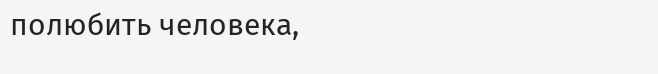полюбить человека,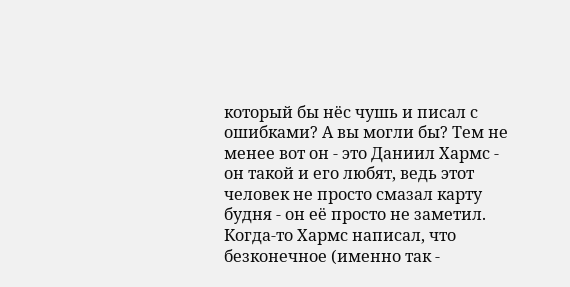который бы нёс чушь и писал с ошибками? А вы могли бы? Тем не менее вот он - это Даниил Хармс - он такой и его любят, ведь этот человек не просто смазал карту будня - он её просто не заметил.
Когда-то Хармс написал, что безконечное (именно так -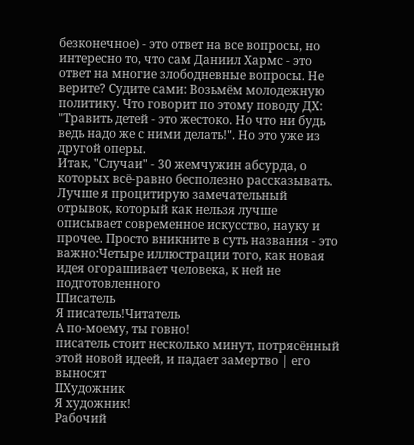безконечное) - это ответ на все вопросы, но интересно то, что сам Даниил Хармс - это ответ на многие злободневные вопросы. Не верите? Судите сами: Возьмём молодежную политику. Что говорит по этому поводу ДХ: "Травить детей - это жестоко. Но что ни будь ведь надо же с ними делать!". Но это уже из другой оперы.
Итак, "Случаи" - 30 жемчужин абсурда, о которых всё-равно бесполезно рассказывать. Лучше я процитирую замечательный отрывок, который как нельзя лучше описывает современное искусство, науку и прочее. Просто вникните в суть названия - это важно:Четыре иллюстрации того, как новая идея огорашивает человека, к ней не подготовленного
IПисатель
Я писатель!Читатель
А по-моему, ты говно!
писатель стоит несколько минут, потрясённый этой новой идеей, и падает замертво | его выносят
IIХудожник
Я художник!
Рабочий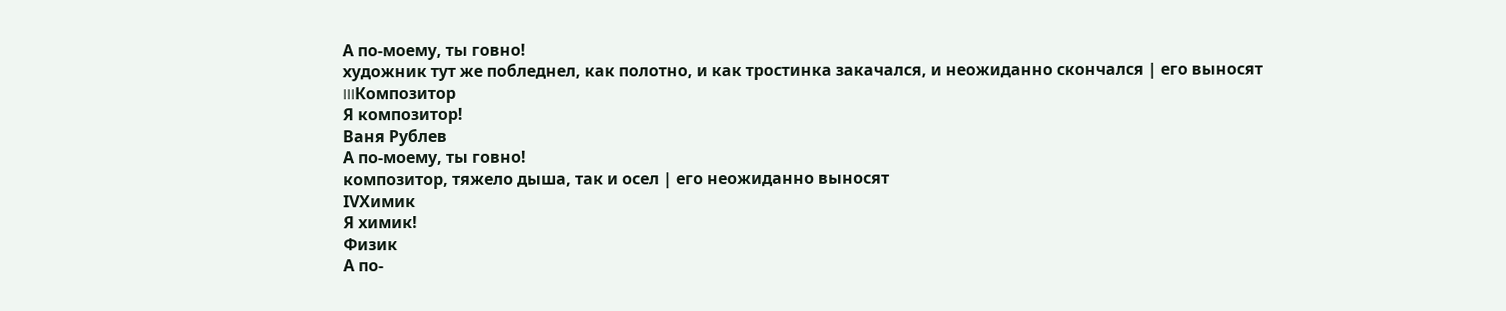А по-моему, ты говно!
художник тут же побледнел, как полотно, и как тростинка закачался, и неожиданно скончался | его выносят
IIIКомпозитор
Я композитор!
Ваня Рублев
А по-моему, ты говно!
композитор, тяжело дыша, так и осел | его неожиданно выносят
IVХимик
Я химик!
Физик
А по-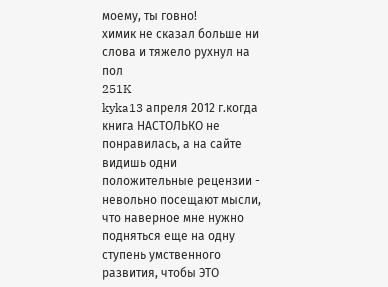моему, ты говно!
химик не сказал больше ни слова и тяжело рухнул на пол
251K
kyka13 апреля 2012 г.когда книга НАСТОЛЬКО не понравилась, а на сайте видишь одни положительные рецензии - невольно посещают мысли, что наверное мне нужно подняться еще на одну ступень умственного развития, чтобы ЭТО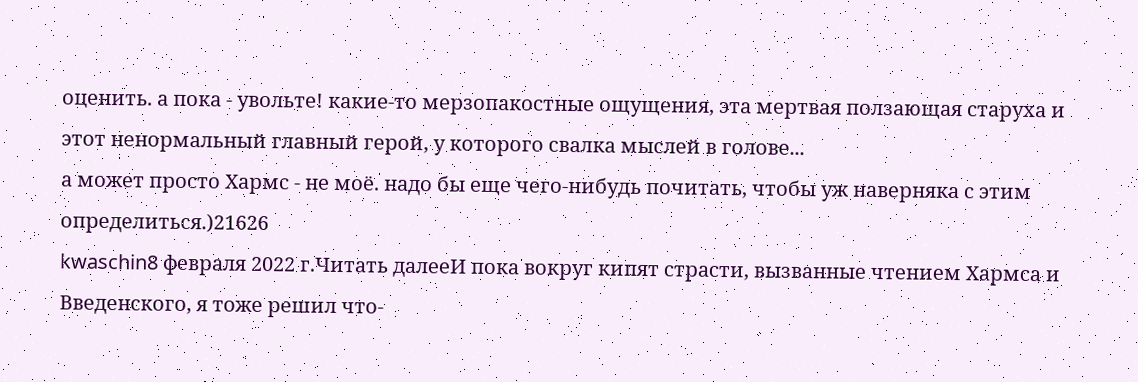оценить. а пока - увольте! какие-то мерзопакостные ощущения, эта мертвая ползающая старуха и этот ненормальный главный герой, у которого свалка мыслей в голове...
а может просто Хармс - не моё. надо бы еще чего-нибудь почитать, чтобы уж наверняка с этим определиться.)21626
kwaschin8 февраля 2022 г.Читать далееИ пока вокруг кипят страсти, вызванные чтением Хармса и Введенского, я тоже решил что-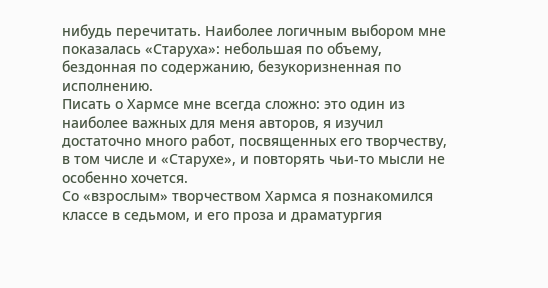нибудь перечитать. Наиболее логичным выбором мне показалась «Старуха»: небольшая по объему, бездонная по содержанию, безукоризненная по исполнению.
Писать о Хармсе мне всегда сложно: это один из наиболее важных для меня авторов, я изучил достаточно много работ, посвященных его творчеству, в том числе и «Старухе», и повторять чьи-то мысли не особенно хочется.
Со «взрослым» творчеством Хармса я познакомился классе в седьмом, и его проза и драматургия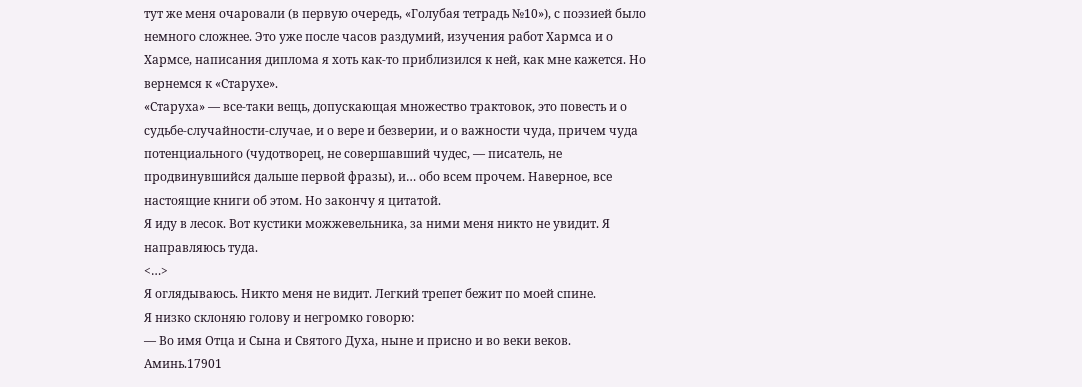тут же меня очаровали (в первую очередь, «Голубая тетрадь №10»), с поэзией было немного сложнее. Это уже после часов раздумий, изучения работ Хармса и о Хармсе, написания диплома я хоть как-то приблизился к ней, как мне кажется. Но вернемся к «Старухе».
«Старуха» — все-таки вещь, допускающая множество трактовок, это повесть и о судьбе-случайности-случае, и о вере и безверии, и о важности чуда, причем чуда потенциального (чудотворец, не совершавший чудес, — писатель, не продвинувшийся дальше первой фразы), и… обо всем прочем. Наверное, все настоящие книги об этом. Но закончу я цитатой.
Я иду в лесок. Вот кустики можжевельника, за ними меня никто не увидит. Я направляюсь туда.
<…>
Я оглядываюсь. Никто меня не видит. Легкий трепет бежит по моей спине.
Я низко склоняю голову и негромко говорю:
— Во имя Отца и Сына и Святого Духа, ныне и присно и во веки веков. Аминь.17901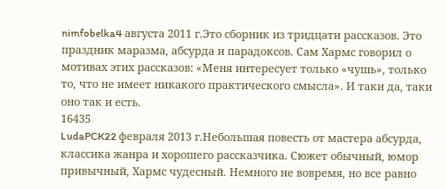nimfobelka4 августа 2011 г.Это сборник из тридцати рассказов. Это праздник маразма, абсурда и парадоксов. Сам Хармс говорил о мотивах этих рассказов: «Меня интересует только «чушь», только то, что не имеет никакого практического смысла». И таки да, таки оно так и есть.
16435
LudaPCK22 февраля 2013 г.Небольшая повесть от мастера абсурда, классика жанра и хорошего рассказчика. Сюжет обычный, юмор привычный, Хармс чудесный. Немного не вовремя, но все равно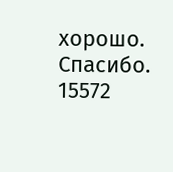хорошо. Спасибо.
15572